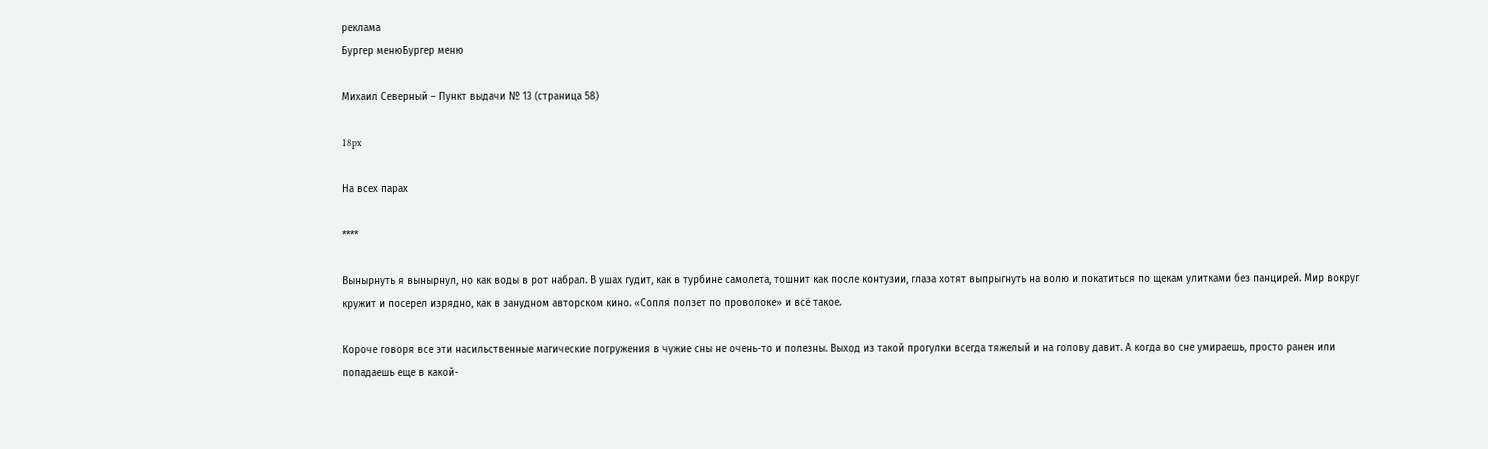реклама
Бургер менюБургер меню

Михаил Северный – Пункт выдачи № 13 (страница 58)

18px

На всех парах

****

Вынырнуть я вынырнул, но как воды в рот набрал. В ушах гудит, как в турбине самолета, тошнит как после контузии, глаза хотят выпрыгнуть на волю и покатиться по щекам улитками без панцирей. Мир вокруг кружит и посерел изрядно, как в занудном авторском кино. «Сопля ползет по проволоке» и всё такое.

Короче говоря все эти насильственные магические погружения в чужие сны не очень-то и полезны. Выход из такой прогулки всегда тяжелый и на голову давит. А когда во сне умираешь, просто ранен или попадаешь еще в какой-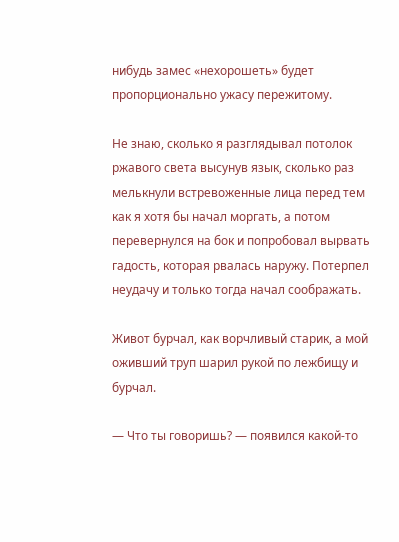нибудь замес «нехорошеть» будет пропорционально ужасу пережитому.

Не знаю, сколько я разглядывал потолок ржавого света высунув язык, сколько раз мелькнули встревоженные лица перед тем как я хотя бы начал моргать, а потом перевернулся на бок и попробовал вырвать гадость, которая рвалась наружу. Потерпел неудачу и только тогда начал соображать.

Живот бурчал, как ворчливый старик, а мой оживший труп шарил рукой по лежбищу и бурчал.

— Что ты говоришь? — появился какой-то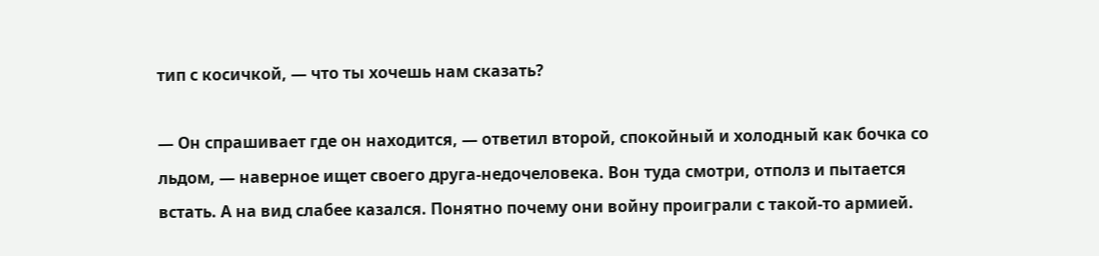тип с косичкой, — что ты хочешь нам сказать?

— Он спрашивает где он находится, — ответил второй, спокойный и холодный как бочка со льдом, — наверное ищет своего друга-недочеловека. Вон туда смотри, отполз и пытается встать. А на вид слабее казался. Понятно почему они войну проиграли с такой-то армией.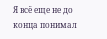Я всё еще не до конца понимал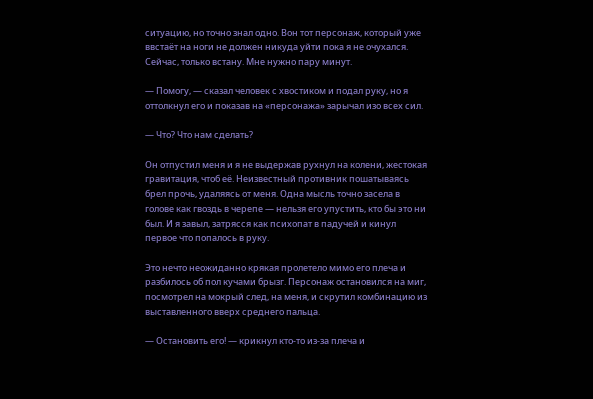ситуацию, но точно знал одно. Вон тот персонаж, который уже ввстаёт на ноги не должен никуда уйти пока я не очухался. Сейчас, только встану. Мне нужно пару минут.

— Помогу, — сказал человек с хвостиком и подал руку, но я оттолкнул его и показав на «персонажа» зарычал изо всех сил.

— Что? Что нам сделать?

Он отпустил меня и я не выдержав рухнул на колени, жестокая гравитация, чтоб её. Неизвестный противник пошатываясь брел прочь, удаляясь от меня. Одна мысль точно засела в голове как гвоздь в черепе — нельзя его упустить, кто бы это ни был. И я завыл, затрясся как психопат в падучей и кинул первое что попалось в руку.

Это нечто неожиданно крякая пролетело мимо его плеча и разбилось об пол кучами брызг. Персонаж остановился на миг, посмотрел на мокрый след, на меня, и скрутил комбинацию из выставленного вверх среднего пальца.

— Остановить его! — крикнул кто-то из-за плеча и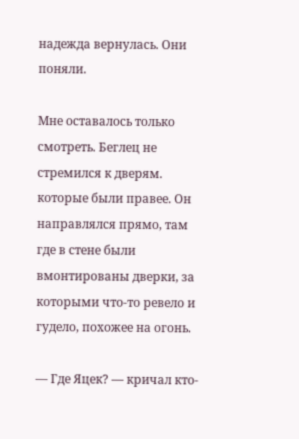надежда вернулась. Они поняли.

Мне оставалось только смотреть. Беглец не стремился к дверям. которые были правее. Он направлялся прямо, там где в стене были вмонтированы дверки, за которыми что-то ревело и гудело, похожее на огонь.

— Где Яцек? — кричал кто-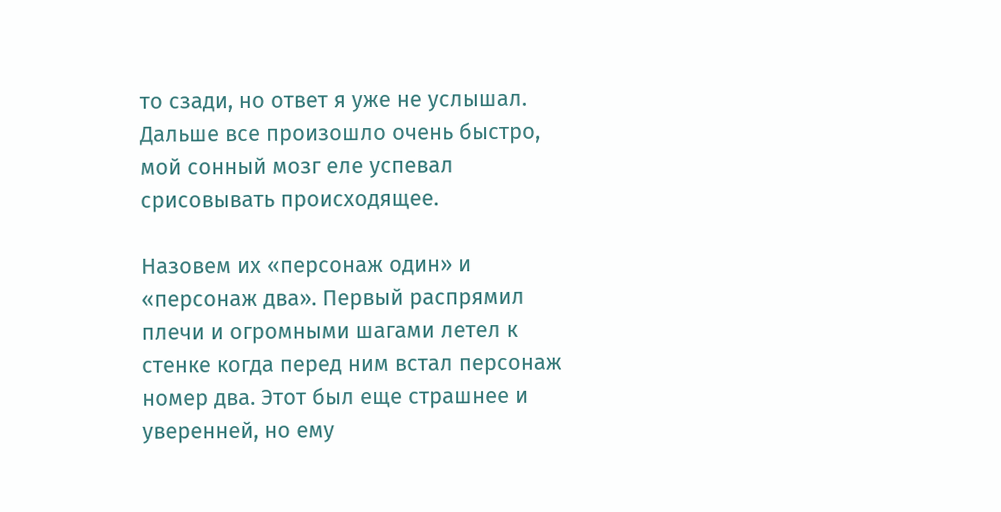то сзади, но ответ я уже не услышал. Дальше все произошло очень быстро, мой сонный мозг еле успевал срисовывать происходящее.

Назовем их «персонаж один» и «персонаж два». Первый распрямил плечи и огромными шагами летел к стенке когда перед ним встал персонаж номер два. Этот был еще страшнее и уверенней, но ему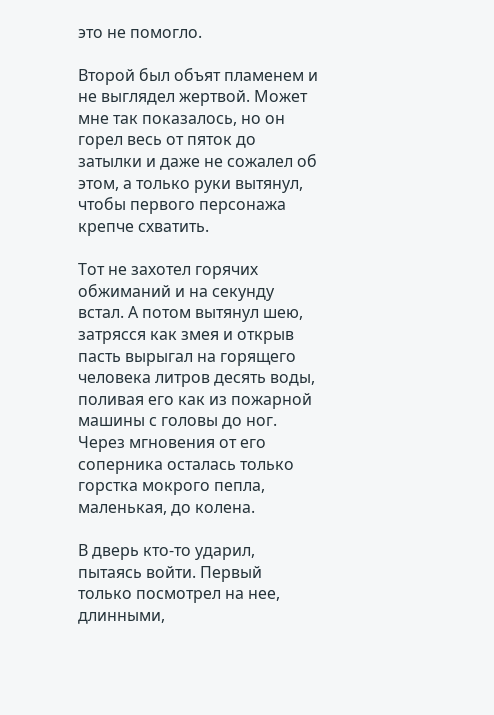это не помогло.

Второй был объят пламенем и не выглядел жертвой. Может мне так показалось, но он горел весь от пяток до затылки и даже не сожалел об этом, а только руки вытянул, чтобы первого персонажа крепче схватить.

Тот не захотел горячих обжиманий и на секунду встал. А потом вытянул шею, затрясся как змея и открыв пасть вырыгал на горящего человека литров десять воды, поливая его как из пожарной машины с головы до ног. Через мгновения от его соперника осталась только горстка мокрого пепла, маленькая, до колена.

В дверь кто-то ударил, пытаясь войти. Первый только посмотрел на нее, длинными,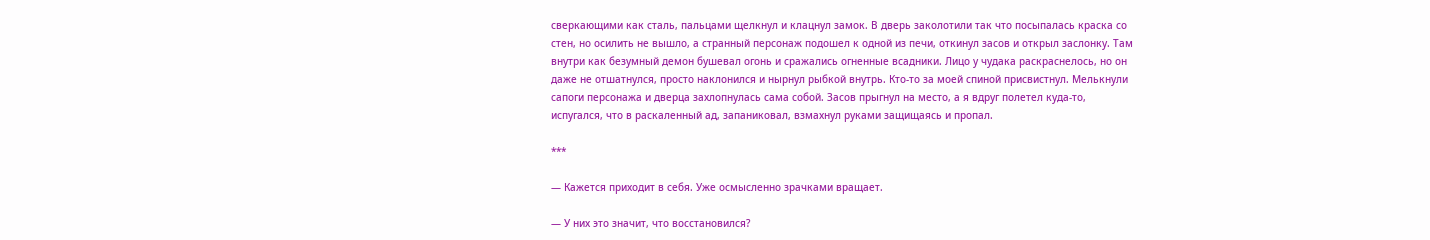сверкающими как сталь, пальцами щелкнул и клацнул замок. В дверь заколотили так что посыпалась краска со стен, но осилить не вышло, а странный персонаж подошел к одной из печи, откинул засов и открыл заслонку. Там внутри как безумный демон бушевал огонь и сражались огненные всадники. Лицо у чудака раскраснелось, но он даже не отшатнулся, просто наклонился и нырнул рыбкой внутрь. Кто-то за моей спиной присвистнул. Мелькнули сапоги персонажа и дверца захлопнулась сама собой. Засов прыгнул на место, а я вдруг полетел куда-то, испугался, что в раскаленный ад, запаниковал, взмахнул руками защищаясь и пропал.

***

— Кажется приходит в себя. Уже осмысленно зрачками вращает.

— У них это значит, что восстановился?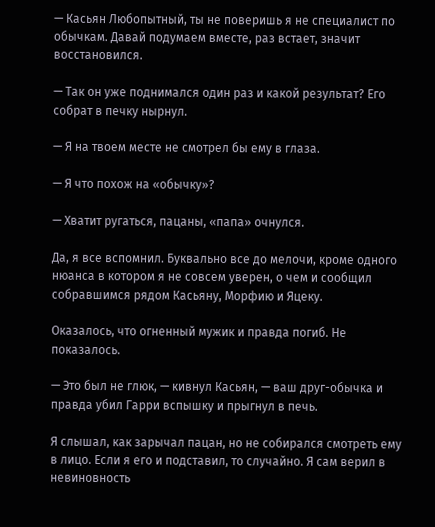— Касьян Любопытный, ты не поверишь я не специалист по обычкам. Давай подумаем вместе, раз встает, значит восстановился.

— Так он уже поднимался один раз и какой результат? Его собрат в печку нырнул.

— Я на твоем месте не смотрел бы ему в глаза.

— Я что похож на «обычку»?

— Хватит ругаться, пацаны, «папа» очнулся.

Да, я все вспомнил. Буквально все до мелочи, кроме одного нюанса в котором я не совсем уверен, о чем и сообщил собравшимся рядом Касьяну, Морфию и Яцеку.

Оказалось, что огненный мужик и правда погиб. Не показалось.

— Это был не глюк, — кивнул Касьян, — ваш друг-обычка и правда убил Гарри вспышку и прыгнул в печь.

Я слышал, как зарычал пацан, но не собирался смотреть ему в лицо. Если я его и подставил, то случайно. Я сам верил в невиновность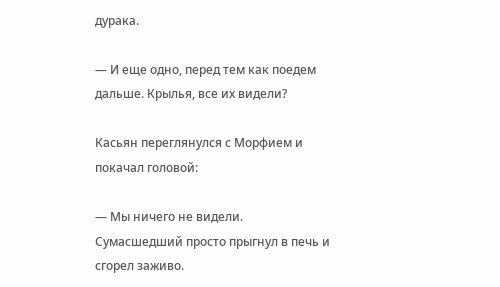дурака.

— И еще одно, перед тем как поедем дальше. Крылья, все их видели?

Касьян переглянулся с Морфием и покачал головой:

— Мы ничего не видели. Сумасшедший просто прыгнул в печь и сгорел заживо.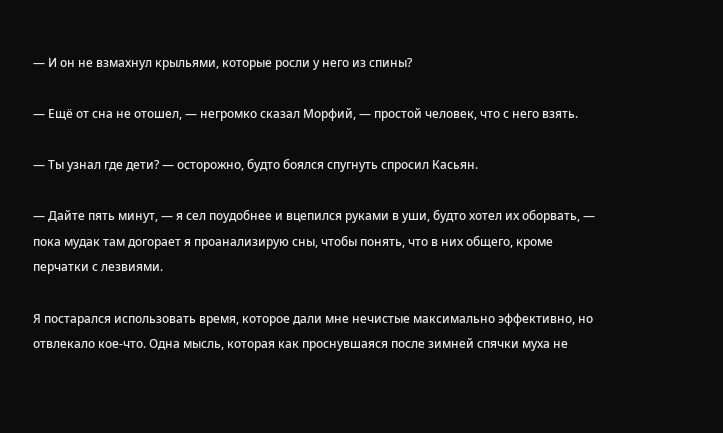— И он не взмахнул крыльями, которые росли у него из спины?

— Ещё от сна не отошел, — негромко сказал Морфий, — простой человек, что с него взять.

— Ты узнал где дети? — осторожно, будто боялся спугнуть спросил Касьян.

— Дайте пять минут, — я сел поудобнее и вцепился руками в уши, будто хотел их оборвать, — пока мудак там догорает я проанализирую сны, чтобы понять, что в них общего, кроме перчатки с лезвиями.

Я постарался использовать время, которое дали мне нечистые максимально эффективно, но отвлекало кое-что. Одна мысль, которая как проснувшаяся после зимней спячки муха не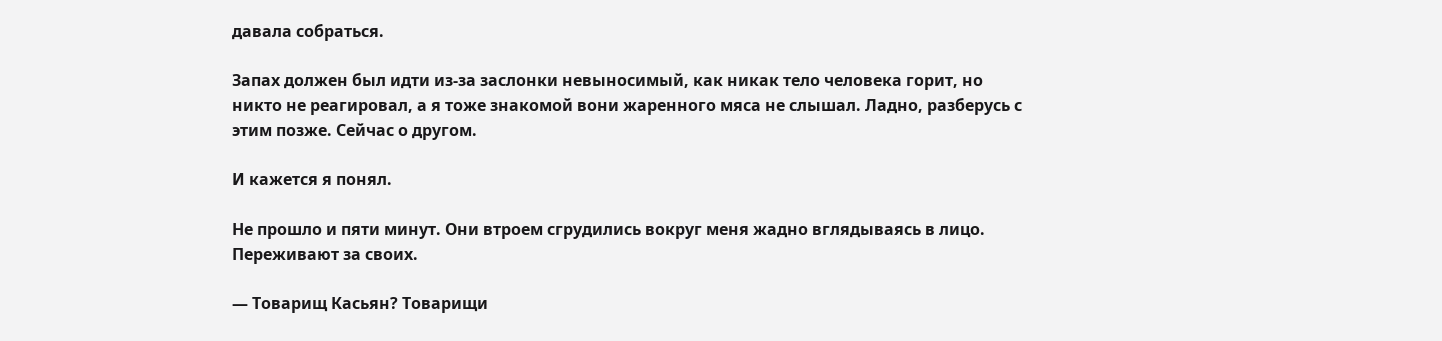давала собраться.

Запах должен был идти из-за заслонки невыносимый, как никак тело человека горит, но никто не реагировал, а я тоже знакомой вони жаренного мяса не слышал. Ладно, разберусь с этим позже. Сейчас о другом.

И кажется я понял.

Не прошло и пяти минут. Они втроем сгрудились вокруг меня жадно вглядываясь в лицо. Переживают за своих.

— Товарищ Касьян? Товарищи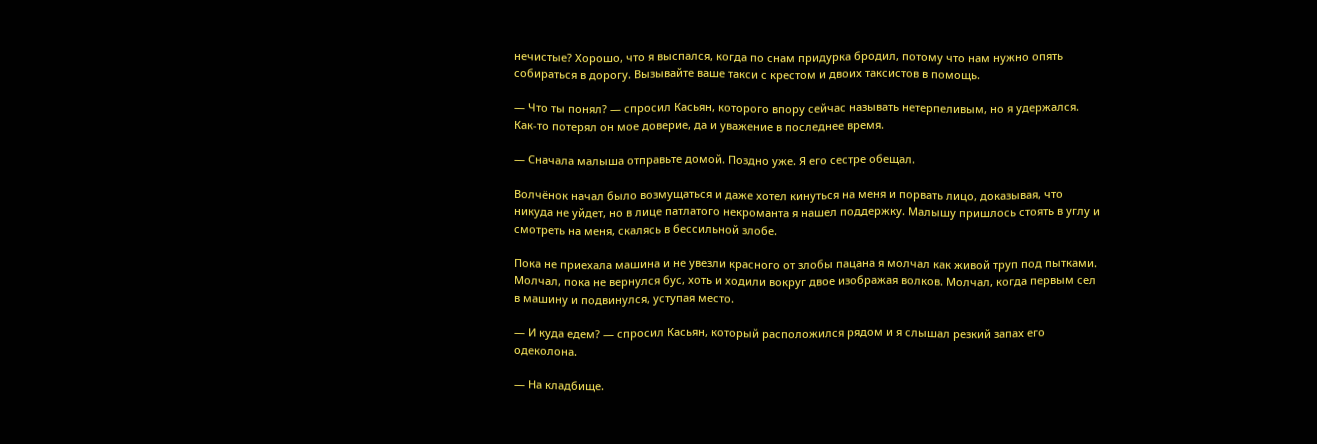нечистые? Хорошо, что я выспался, когда по снам придурка бродил, потому что нам нужно опять собираться в дорогу. Вызывайте ваше такси с крестом и двоих таксистов в помощь.

— Что ты понял? — спросил Касьян, которого впору сейчас называть нетерпеливым, но я удержался. Как-то потерял он мое доверие, да и уважение в последнее время.

— Сначала малыша отправьте домой. Поздно уже. Я его сестре обещал.

Волчёнок начал было возмущаться и даже хотел кинуться на меня и порвать лицо, доказывая, что никуда не уйдет, но в лице патлатого некроманта я нашел поддержку. Малышу пришлось стоять в углу и смотреть на меня, скалясь в бессильной злобе.

Пока не приехала машина и не увезли красного от злобы пацана я молчал как живой труп под пытками. Молчал, пока не вернулся бус, хоть и ходили вокруг двое изображая волков. Молчал, когда первым сел в машину и подвинулся, уступая место.

— И куда едем? — спросил Касьян, который расположился рядом и я слышал резкий запах его одеколона.

— На кладбище.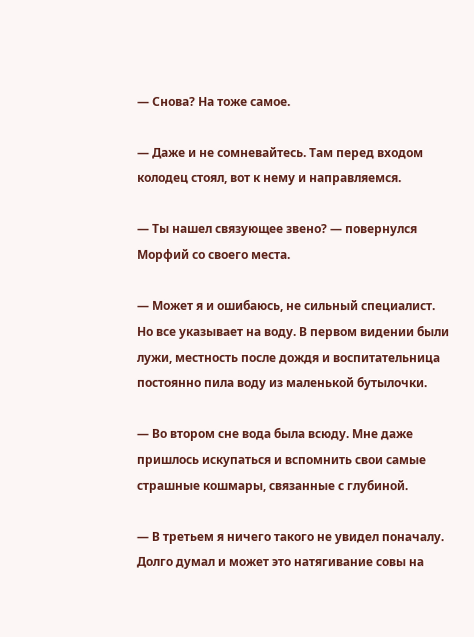— Снова? На тоже самое.

— Даже и не сомневайтесь. Там перед входом колодец стоял, вот к нему и направляемся.

— Ты нашел связующее звено? — повернулся Морфий со своего места.

— Может я и ошибаюсь, не сильный специалист. Но все указывает на воду. В первом видении были лужи, местность после дождя и воспитательница постоянно пила воду из маленькой бутылочки.

— Во втором сне вода была всюду. Мне даже пришлось искупаться и вспомнить свои самые страшные кошмары, связанные с глубиной.

— В третьем я ничего такого не увидел поначалу. Долго думал и может это натягивание совы на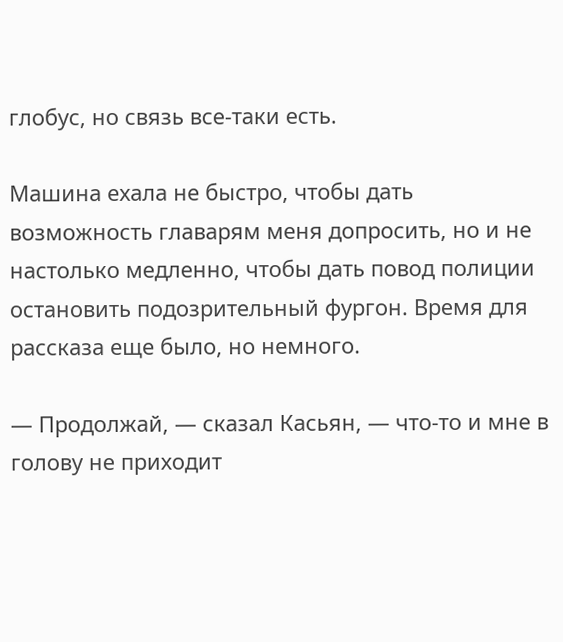глобус, но связь все-таки есть.

Машина ехала не быстро, чтобы дать возможность главарям меня допросить, но и не настолько медленно, чтобы дать повод полиции остановить подозрительный фургон. Время для рассказа еще было, но немного.

— Продолжай, — сказал Касьян, — что-то и мне в голову не приходит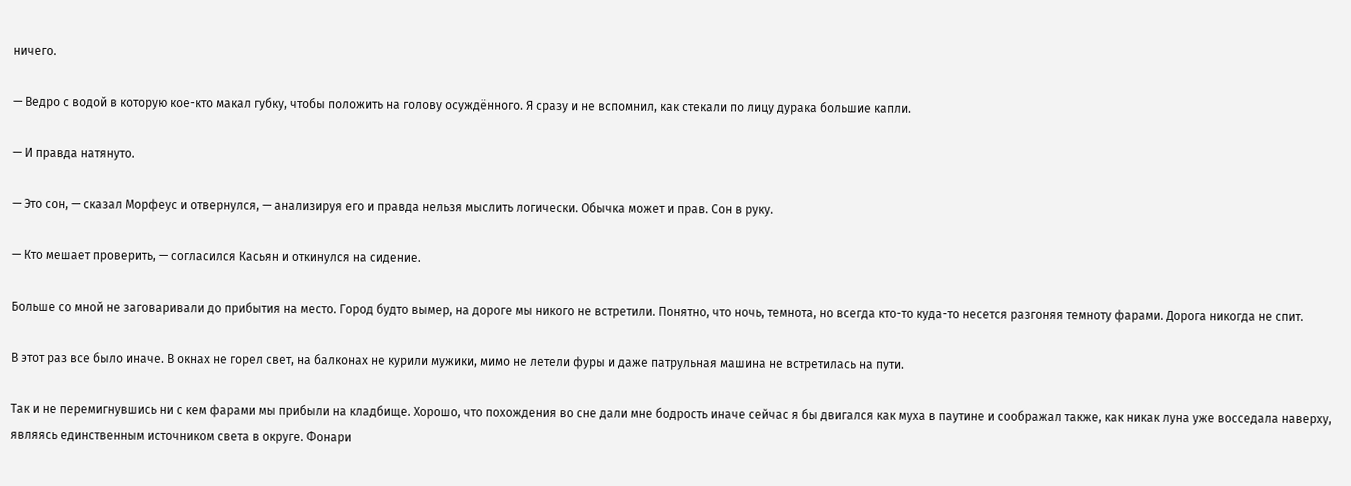ничего.

— Ведро с водой в которую кое-кто макал губку, чтобы положить на голову осуждённого. Я сразу и не вспомнил, как стекали по лицу дурака большие капли.

— И правда натянуто.

— Это сон, — сказал Морфеус и отвернулся, — анализируя его и правда нельзя мыслить логически. Обычка может и прав. Сон в руку.

— Кто мешает проверить, — согласился Касьян и откинулся на сидение.

Больше со мной не заговаривали до прибытия на место. Город будто вымер, на дороге мы никого не встретили. Понятно, что ночь, темнота, но всегда кто-то куда-то несется разгоняя темноту фарами. Дорога никогда не спит.

В этот раз все было иначе. В окнах не горел свет, на балконах не курили мужики, мимо не летели фуры и даже патрульная машина не встретилась на пути.

Так и не перемигнувшись ни с кем фарами мы прибыли на кладбище. Хорошо, что похождения во сне дали мне бодрость иначе сейчас я бы двигался как муха в паутине и соображал также, как никак луна уже восседала наверху, являясь единственным источником света в округе. Фонари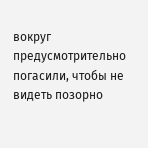вокруг предусмотрительно погасили, чтобы не видеть позорно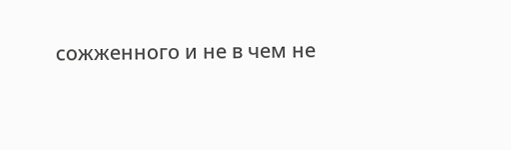сожженного и не в чем не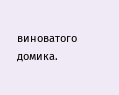виноватого домика.